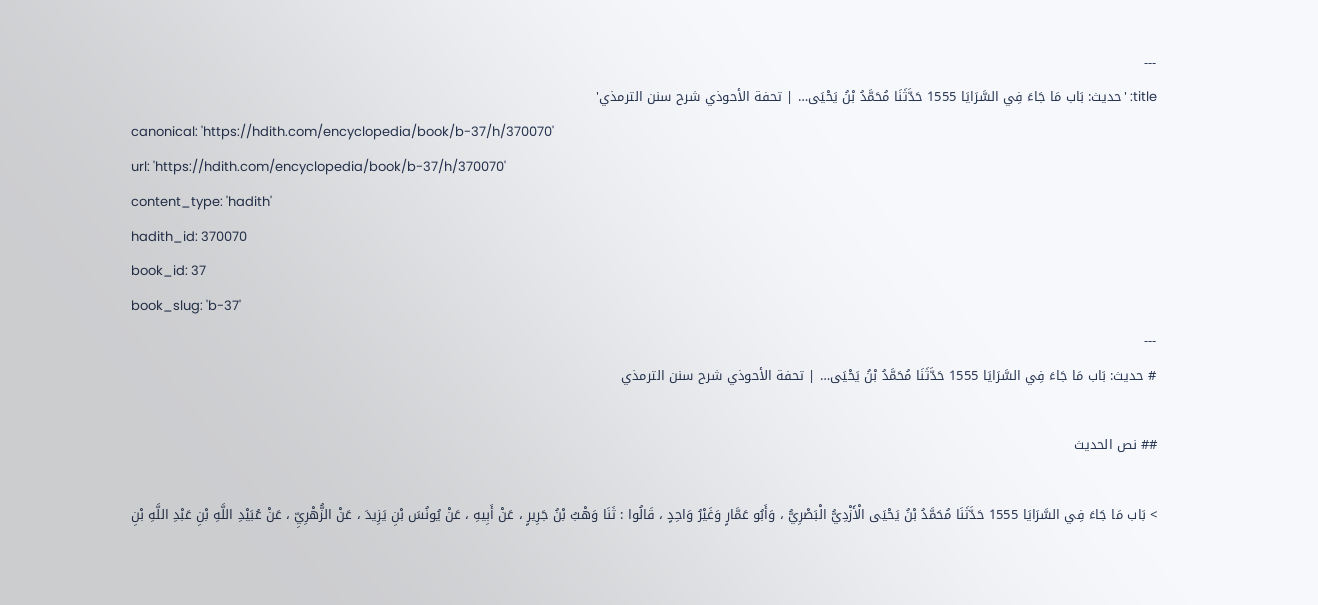---
title: 'حديث: بَاب مَا جَاءَ فِي السَّرَايَا 1555 حَدَّثَنَا مُحَمَّدُ بْنُ يَحْيَى… | تحفة الأحوذي شرح سنن الترمذي'
canonical: 'https://hdith.com/encyclopedia/book/b-37/h/370070'
url: 'https://hdith.com/encyclopedia/book/b-37/h/370070'
content_type: 'hadith'
hadith_id: 370070
book_id: 37
book_slug: 'b-37'
---
# حديث: بَاب مَا جَاءَ فِي السَّرَايَا 1555 حَدَّثَنَا مُحَمَّدُ بْنُ يَحْيَى… | تحفة الأحوذي شرح سنن الترمذي

## نص الحديث

> بَاب مَا جَاءَ فِي السَّرَايَا 1555 حَدَّثَنَا مُحَمَّدُ بْنُ يَحْيَى الْأَزْدِيُّ الْبَصْرِيُّ ، وَأَبُو عَمَّارٍ وَغَيْرُ وَاحِدٍ ، قَالُوا : ثَنَا وَهْبُ بْنُ جَرِيرٍ ، عَنْ أَبِيهِ ، عَنْ يُونُسَ بْنِ يَزِيدَ ، عَنْ الزُّهْرِيِّ ، عَنْ عُبَيْدِ اللَّهِ بْنِ عَبْدِ اللَّهِ بْنِ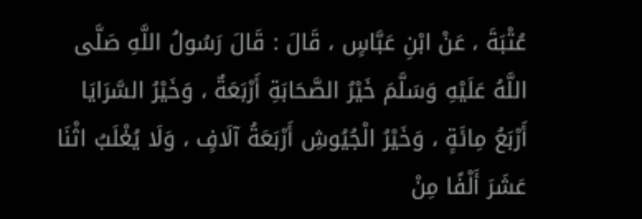عُتْبَةَ ، عَنْ ابْنِ عَبَّاسٍ ، قَالَ : قَالَ رَسُولُ اللَّهِ صَلَّى اللَّهُ عَلَيْهِ وَسَلَّمَ خَيْرُ الصَّحَابَةِ أَرْبَعَةٌ ، وَخَيْرُ السَّرَايَا أَرْبَعُ مِائَةٍ ، وَخَيْرُ الْجُيُوشِ أَرْبَعَةُ آلَافٍ ، وَلَا يُغْلَبُ اثْنَا عَشَرَ أَلْفًا مِنْ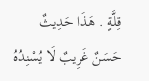قِلَّةٍ . هَذَا حَدِيثٌ حَسَنٌ غَرِيبٌ لَا يُسْنِدُهُ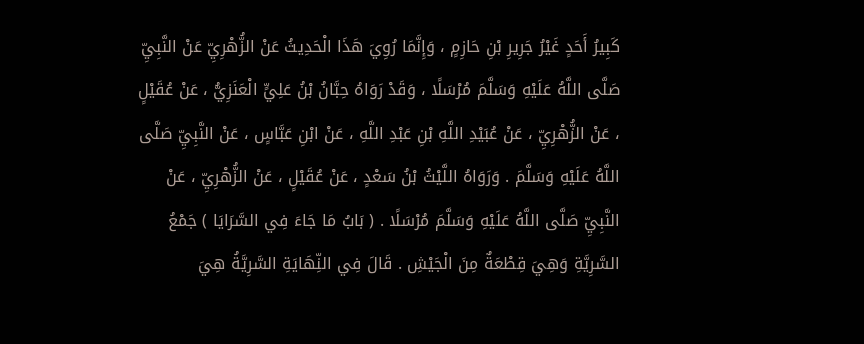كَبِيرُ أَحَدٍ غَيْرُ جَرِيرِ بْنِ حَازِمٍ ، وَإِنَّمَا رُوِيَ هَذَا الْحَدِيثُ عَنْ الزُّهْرِيِّ عَنْ النَّبِيِّ صَلَّى اللَّهُ عَلَيْهِ وَسَلَّمَ مُرْسَلًا ، وَقَدْ رَوَاهُ حِبَّانُ بْنُ عَلِيٍّ الْعَنَزِيُّ ، عَنْ عُقَيْلٍ ، عَنْ الزُّهْرِيِّ ، عَنْ عُبَيْدِ اللَّهِ بْنِ عَبْدِ اللَّهِ ، عَنْ ابْنِ عَبَّاسٍ ، عَنْ النَّبِيِّ صَلَّى اللَّهُ عَلَيْهِ وَسَلَّمَ . وَرَوَاهُ اللَّيْثُ بْنُ سَعْدٍ ، عَنْ عُقَيْلٍ ، عَنْ الزُّهْرِيِّ ، عَنْ النَّبِيِّ صَلَّى اللَّهُ عَلَيْهِ وَسَلَّمَ مُرْسَلًا . ( بَابُ مَا جَاءَ فِي السَّرَايَا ) جَمْعُ السَّرِيَّةِ وَهِيَ قِطْعَةٌ مِنَ الْجَيْشِ . قَالَ فِي النِّهَايَةِ السَّرِيَّةُ هِيَ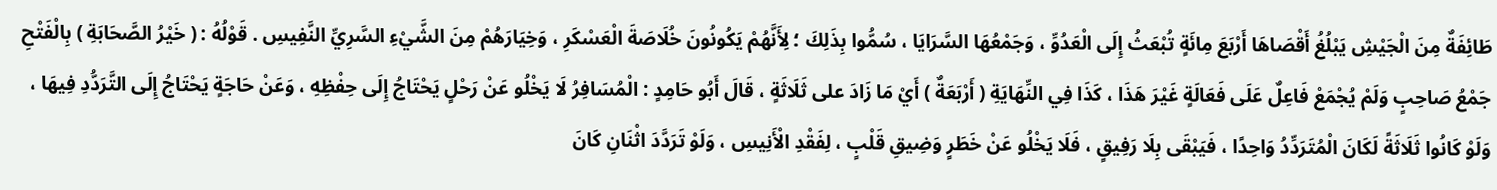طَائِفَةٌ مِنَ الْجَيْشِ يَبْلُغُ أَقْصَاهَا أَرْبَعَ مِائَةٍ تُبْعَثُ إِلَى الْعَدُوِّ ، وَجَمْعُهَا السَّرَايَا ، سُمُّوا بِذَلِكَ ؛ لِأَنَّهُمْ يَكُونُونَ خُلَاصَةَ الْعَسْكَرِ ، وَخِيَارَهُمْ مِنَ الشَّيْءِ السَّرِيِّ النَّفِيسِ . قَوْلُهُ : ( خَيْرُ الصَّحَابَةِ ) بِالْفَتْحِ جَمْعُ صَاحِبٍ وَلَمْ يُجْمَعْ فَاعِلٌ عَلَى فَعَالَةٍ غَيْرَ هَذَا ، كَذَا فِي النِّهَايَةِ ( أَرْبَعَةٌ ) أَيْ مَا زَادَ على ثَلَاثَةٍ ، قَالَ أَبُو حَامِدٍ : الْمُسَافِرُ لَا يَخْلُو عَنْ رَحْلٍ يَحْتَاجُ إِلَى حِفْظِهِ ، وَعَنْ حَاجَةٍ يَحْتَاجُ إِلَى التَّرَدُّدِ فِيهَا ، وَلَوْ كَانُوا ثَلَاثَةً لَكَانَ الْمُتَرَدِّدُ وَاحِدًا ، فَيَبْقَى بِلَا رَفِيقٍ ، فَلَا يَخْلُو عَنْ خَطَرٍ وَضِيقِ قَلْبٍ ، لِفَقْدِ الْأَنِيسِ ، وَلَوْ تَرَدَّدَ اثْنَانِ كَانَ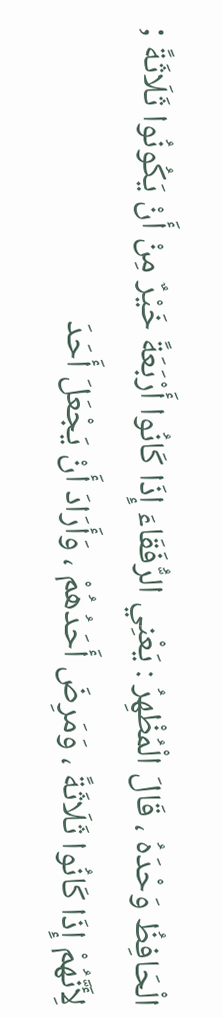الْحَافِظُ وَحْدَهُ ، قَالَ الْمُظْهِرُ : يَعْنِي الرُّفَقَاءَ إِذَا كَانُوا أَرْبَعَةً خَيْرٌ مِنْ أَنْ يَكُونُوا ثَلَاثَةً ; لِأَنَّهُمْ إِذَا كَانُوا ثَلَاثَةً ، وَمَرِضَ أَحَدُهُمْ ، وَأَرَادَ أَنْ يَجْعَلَ أَحَدَ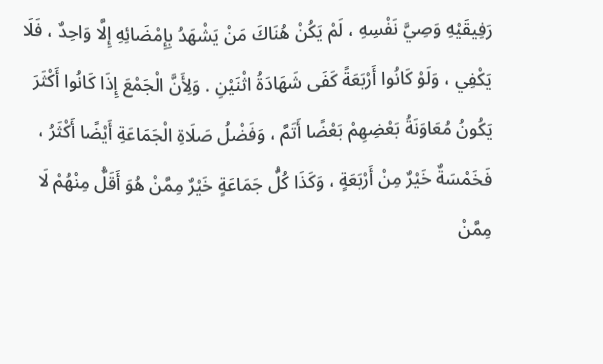رَفِيقَيْهِ وَصِيَّ نَفْسِهِ ، لَمْ يَكُنْ هُنَاكَ مَنْ يَشْهَدُ بِإِمْضَائِهِ إِلَّا وَاحِدٌ ، فَلَا يَكْفِي ، وَلَوْ كَانُوا أَرْبَعَةً كَفَى شَهَادَةُ اثْنَيْنِ . وَلِأَنَّ الْجَمْعَ إِذَا كَانُوا أَكْثَرَ يَكُونُ مُعَاوَنَةُ بَعْضِهِمْ بَعْضًا أَتَمَّ ، وَفَضْلُ صَلَاةِ الْجَمَاعَةِ أَيْضًا أَكْثَرُ ، فَخَمْسَةٌ خَيْرٌ مِنْ أَرْبَعَةٍ ، وَكَذَا كُلُّ جَمَاعَةٍ خَيْرٌ مِمَّنْ هُوَ أَقَلُّ مِنْهُمْ لَا مِمَّنْ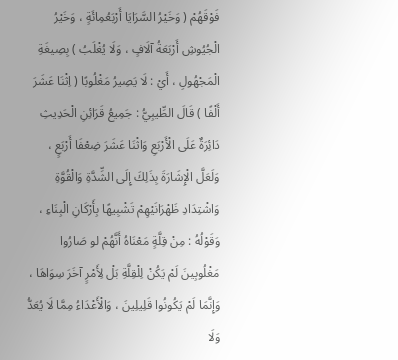فَوْقَهُمْ ( وَخَيْرُ السَّرَايَا أَرْبَعُمِائَةٍ ، وَخَيْرُ الْجُيُوشِ أَرْبَعَةُ آلَافٍ ، وَلَا يُغْلَبُ ) بِصِيغَةِ الْمَجْهُولِ ، أَيْ : لَا يَصِيرُ مَغْلُوبًا ( اِثْنَا عَشَرَ أَلْفًا ) قَالَ الطِّيبِيُّ : جَمِيعُ قَرَائِنِ الْحَدِيثِ دَائِرَةٌ عَلَى الْأَرْبَعِ وَاثْنَا عَشَرَ ضِعْفَا أَرْبَعٍ ، وَلَعَلَّ الْإِشَارَةَ بِذَلِكَ إِلَى الشِّدَّةِ وَالْقُوَّةِ وَاشْتِدَادِ ظَهْرَانَيْهِمْ تَشْبِيهًا بِأَرْكَانِ الْبِنَاءِ ، وَقَوْلُهُ : مِنْ قِلَّةٍ مَعْنَاهُ أَنَّهُمْ لو صَارُوا مَغْلُوبِينَ لَمْ يَكُنْ لِلْقِلَّةِ بَلْ لِأَمْرٍ آخَرَ سِوَاهَا ، وَإِنَّمَا لَمْ يَكُونُوا قَلِيلِينَ ، وَالْأَعْدَاءُ مِمَّا لَا يُعَدُّ وَلَا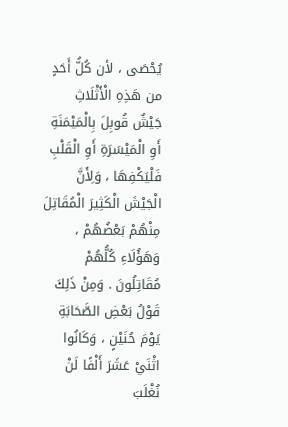يُحْصَى ، لأن كُلُّ أَحَدٍ من هَذِهِ الْأَثْلَاثِ جَيْشٌ قُوبِلَ بِالْمَيْمَنَةِ أَوِ الْمَيْسَرَةِ أَوِ الْقَلْبِ فَلْيَكْفِهَا ، وَلِأَنَّ الْجَيْشَ الْكَثِيرَ الْمُقَاتِلَ مِنْهُمْ بَعْضُهُمْ ، وَهَؤُلَاءِ كُلُّهُمْ مُقَاتِلُونَ . وَمِنْ ذَلِكَ قَوْلُ بَعْضِ الصَّحَابَةِ يَوْمَ حُنَيْنٍ ، وَكَانُوا اثْنَيْ عَشَرَ أَلْفًا لَنْ نُغْلَبَ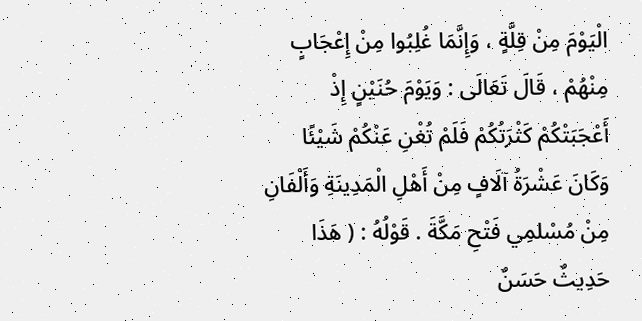الْيَوْمَ مِنْ قِلَّةٍ ، وَإِنَّمَا غُلِبُوا مِنْ إِعْجَابٍ مِنْهُمْ ، قَالَ تَعَالَى : وَيَوْمَ حُنَيْنٍ إِذْ أَعْجَبَتْكُمْ كَثْرَتُكُمْ فَلَمْ تُغْنِ عَنْكُمْ شَيْئًا وَكَانَ عَشْرَةُ آلَافٍ مِنْ أَهْلِ الْمَدِينَةِ وَأَلْفَانِ مِنْ مُسْلمِي فَتْحِ مَكَّةَ . قَوْلُهُ : ( هَذَا حَدِيثٌ حَسَنٌ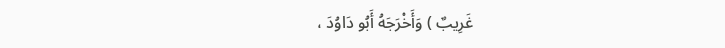غَرِيبٌ ) وَأَخْرَجَهُ أَبُو دَاوُدَ ،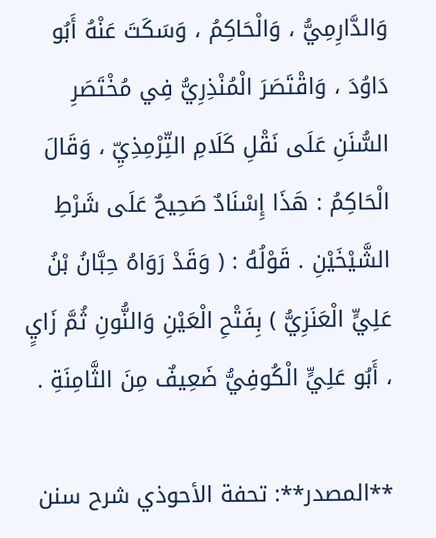وَالدَّارِمِيُّ ، وَالْحَاكِمُ ، وَسَكَتَ عَنْهُ أَبُو دَاوُدَ ، وَاقْتَصَرَ الْمُنْذِرِيُّ فِي مُخْتَصَرِ السُّنَنِ عَلَى نَقْلِ كَلَامِ التِّرْمِذِيِّ ، وَقَالَ الْحَاكِمُ : هَذَا إِسْنَادٌ صَحِيحٌ عَلَى شَرْطِ الشَّيْخَيْنِ . قَوْلُهُ : ( وَقَدْ رَوَاهُ حِبَّانُ بْنُ عَلِيٍّ الْعَنَزِيُّ ) بِفَتْحِ الْعَيْنِ وَالنُّونِ ثُمَّ زَايٍ ، أَبُو عَلِيٍّ الْكُوفِيُّ ضَعِيفٌ مِنَ الثَّامِنَةِ .

**المصدر**: تحفة الأحوذي شرح سنن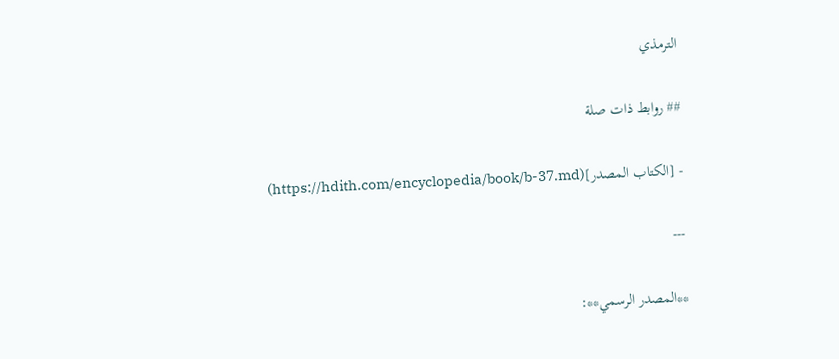الترمذي

## روابط ذات صلة

- [الكتاب المصدر](https://hdith.com/encyclopedia/book/b-37.md)

---

**المصدر الرسمي**: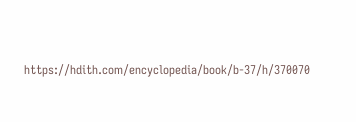https://hdith.com/encyclopedia/book/b-37/h/370070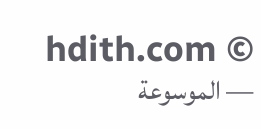© hdith.com — الموسوعة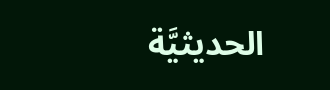الحديثيَّة